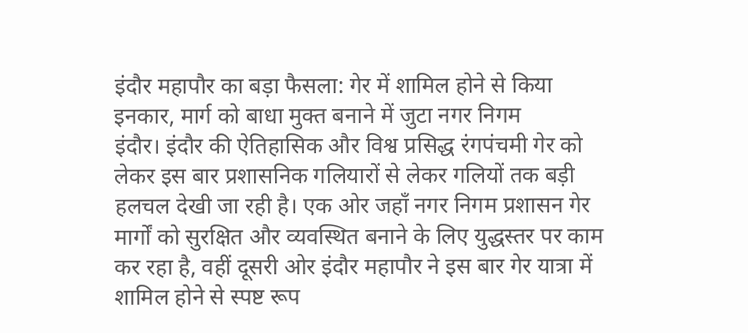इंदौर महापौर का बड़ा फैसला: गेर में शामिल होने से किया इनकार, मार्ग को बाधा मुक्त बनाने में जुटा नगर निगम
इंदौर। इंदौर की ऐतिहासिक और विश्व प्रसिद्ध रंगपंचमी गेर को लेकर इस बार प्रशासनिक गलियारों से लेकर गलियों तक बड़ी हलचल देखी जा रही है। एक ओर जहाँ नगर निगम प्रशासन गेर मार्गों को सुरक्षित और व्यवस्थित बनाने के लिए युद्धस्तर पर काम कर रहा है, वहीं दूसरी ओर इंदौर महापौर ने इस बार गेर यात्रा में शामिल होने से स्पष्ट रूप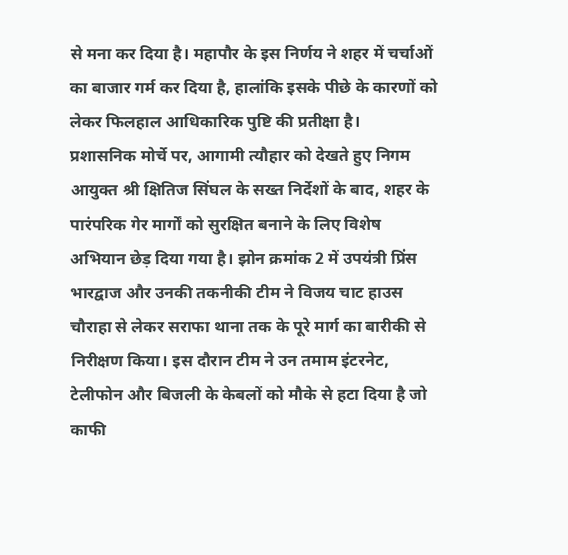से मना कर दिया है। महापौर के इस निर्णय ने शहर में चर्चाओं का बाजार गर्म कर दिया है, हालांकि इसके पीछे के कारणों को लेकर फिलहाल आधिकारिक पुष्टि की प्रतीक्षा है।
प्रशासनिक मोर्चे पर, आगामी त्यौहार को देखते हुए निगम आयुक्त श्री क्षितिज सिंघल के सख्त निर्देशों के बाद, शहर के पारंपरिक गेर मार्गों को सुरक्षित बनाने के लिए विशेष अभियान छेड़ दिया गया है। झोन क्रमांक 2 में उपयंत्री प्रिंस भारद्वाज और उनकी तकनीकी टीम ने विजय चाट हाउस चौराहा से लेकर सराफा थाना तक के पूरे मार्ग का बारीकी से निरीक्षण किया। इस दौरान टीम ने उन तमाम इंटरनेट, टेलीफोन और बिजली के केबलों को मौके से हटा दिया है जो काफी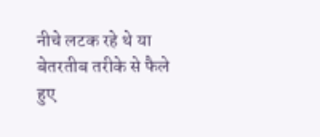नीचे लटक रहे थे या बेतरतीब तरीके से फैले हुए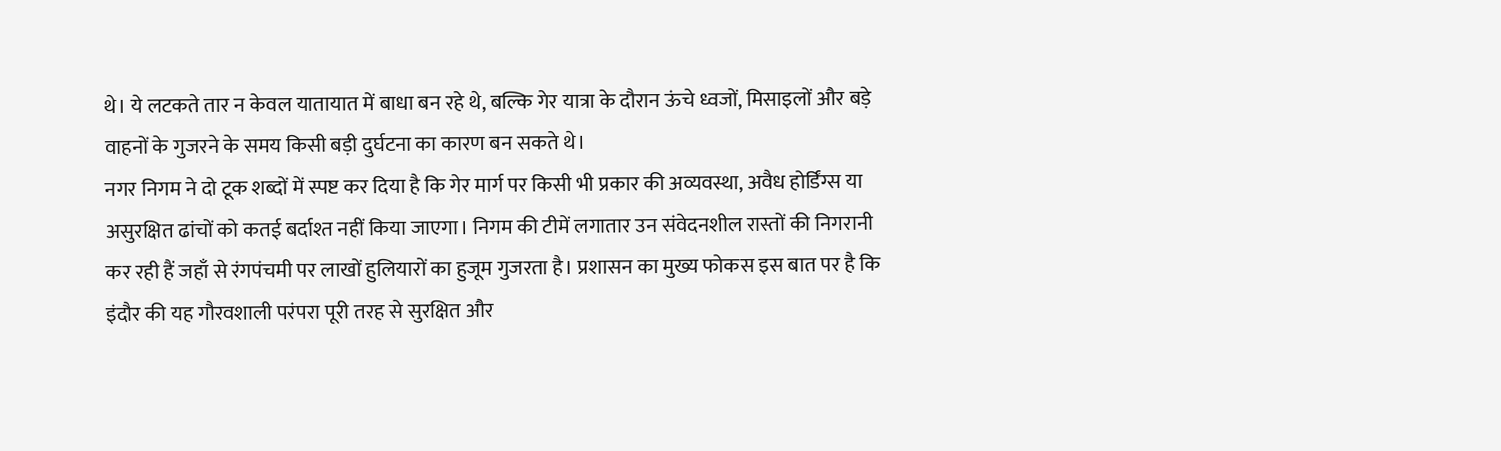थे। ये लटकते तार न केवल यातायात में बाधा बन रहे थे, बल्कि गेर यात्रा के दौरान ऊंचे ध्वजों, मिसाइलों और बड़े वाहनों के गुजरने के समय किसी बड़ी दुर्घटना का कारण बन सकते थे।
नगर निगम ने दो टूक शब्दों में स्पष्ट कर दिया है कि गेर मार्ग पर किसी भी प्रकार की अव्यवस्था, अवैध होर्डिंग्स या असुरक्षित ढांचों को कतई बर्दाश्त नहीं किया जाएगा। निगम की टीमें लगातार उन संवेदनशील रास्तों की निगरानी कर रही हैं जहाँ से रंगपंचमी पर लाखों हुलियारों का हुजूम गुजरता है। प्रशासन का मुख्य फोकस इस बात पर है कि इंदौर की यह गौरवशाली परंपरा पूरी तरह से सुरक्षित और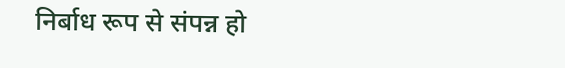निर्बाध रूप से संपन्न हो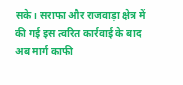सके। सराफा और राजवाड़ा क्षेत्र में की गई इस त्वरित कार्रवाई के बाद अब मार्ग काफी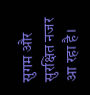सुगम और सुरक्षित नजर आ रहा है।